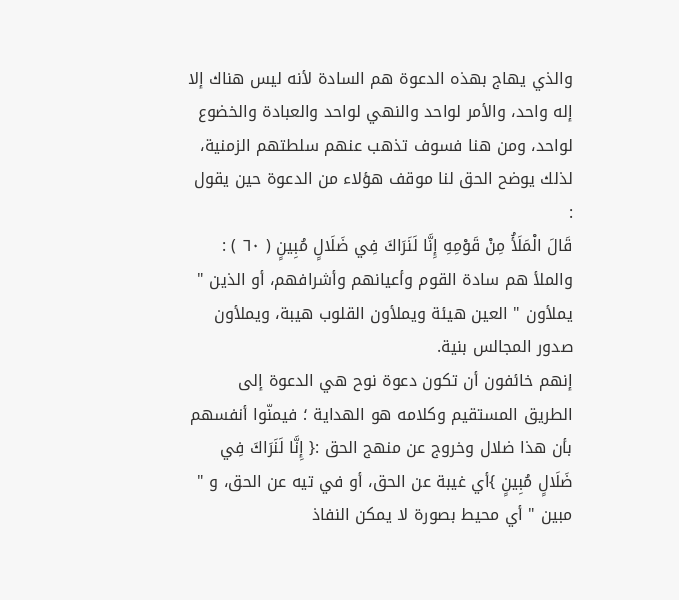والذي يهاج بهذه الدعوة هم السادة لأنه ليس هناك إلا إله واحد، والأمر لواحد والنهي لواحد والعبادة والخضوع لواحد، ومن هنا فسوف تذهب عنهم سلطتهم الزمنية، لذلك يوضح الحق لنا موقف هؤلاء من الدعوة حين يقول :
قَالَ الْمَلَأُ مِنْ قَوْمِهِ إِنَّا لَنَرَاكَ فِي ضَلَالٍ مُبِينٍ ( ٦٠ ) :
والملأ هم سادة القوم وأعيانهم وأشرافهم، أو الذين " يملأون " العين هيئة ويملأون القلوب هيبة، ويملأون صدور المجالس بنية.
إنهم خائفون أن تكون دعوة نوح هي الدعوة إلى الطريق المستقيم وكلامه هو الهداية ؛ فيمنّوا أنفسهم بأن هذا ضلال وخروج عن منهج الحق :{ إِنَّا لَنَرَاكَ فِي
ضَلَالٍ مُبِينٍ }أي غيبة عن الحق، أو في تيه عن الحق، و " مبين " أي محيط بصورة لا يمكن النفاذ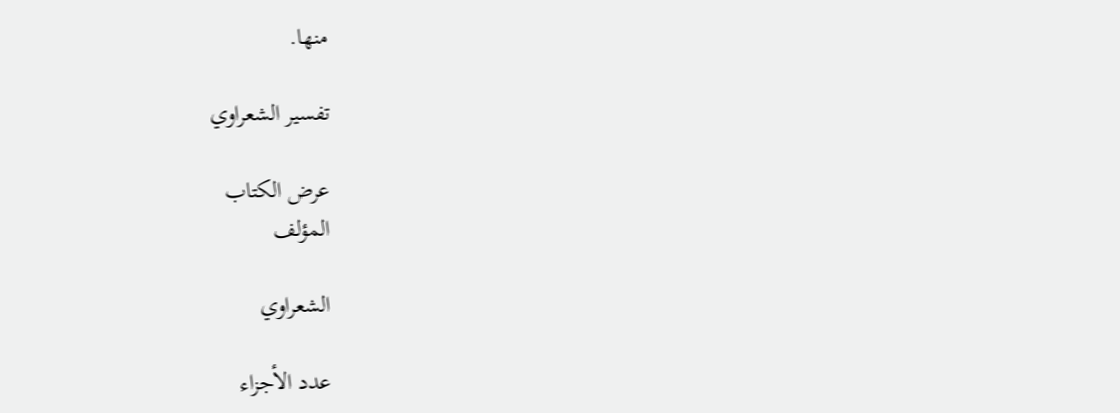منها.

تفسير الشعراوي

عرض الكتاب
المؤلف

الشعراوي

عدد الأجزاء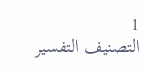1
التصنيف التفسير